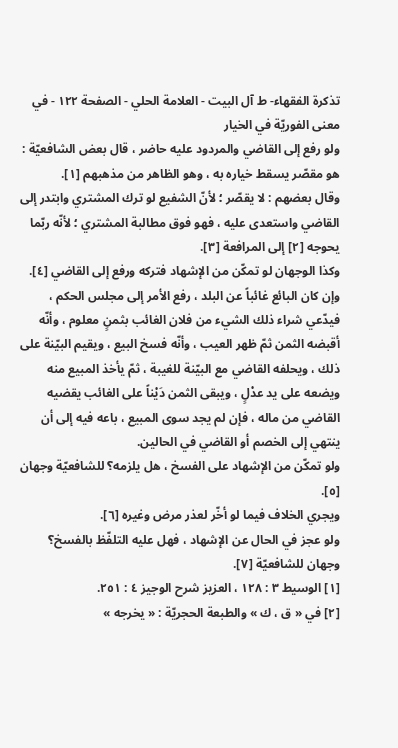تذكرة الفقهاء- ط آل البيت - العلامة الحلي - الصفحة ١٢٢ - في معنى الفوريّة في الخيار
ولو رفع إلى القاضي والمردود عليه حاضر ، قال بعض الشافعيّة : هو مقصّر يسقط خياره به ، وهو الظاهر من مذهبهم [١].
وقال بعضهم : لا يقصّر ؛ لأنّ الشفيع لو ترك المشتري وابتدر إلى القاضي واستعدى عليه ، فهو فوق مطالبة المشتري ؛ لأنّه ربّما يحوجه [٢] إلى المرافعة [٣].
وكذا الوجهان لو تمكّن من الإشهاد فتركه ورفع إلى القاضي [٤].
وإن كان البائع غائباً عن البلد ، رفع الأمر إلى مجلس الحكم ، فيدّعي شراء ذلك الشيء من فلان الغائب بثمنٍ معلوم ، وأنّه أقبضه الثمن ثمّ ظهر العيب ، وأنّه فسخ البيع ، ويقيم البيّنة على ذلك ، ويحلفه القاضي مع البيّنة للغيبة ، ثمّ يأخذ المبيع منه ويضعه على يد عدْلٍ ، ويبقى الثمن دَيْناً على الغائب يقضيه القاضي من ماله ، فإن لم يجد سوى المبيع ، باعه فيه إلى أن ينتهي إلى الخصم أو القاضي في الحالين.
ولو تمكّن من الإشهاد على الفسخ ، هل يلزمه؟ للشافعيّة وجهان [٥].
ويجري الخلاف فيما لو أخّر لعذر مرض وغيره [٦].
ولو عجز في الحال عن الإشهاد ، فهل عليه التلفّظ بالفسخ؟ وجهان للشافعيّة [٧].
[١] الوسيط ٣ : ١٢٨ ، العزيز شرح الوجيز ٤ : ٢٥١.
[٢] في « ق ، ك » والطبعة الحجريّة : « يخرجه »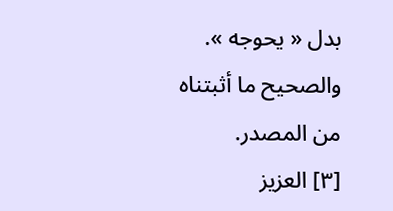بدل « يحوجه ». والصحيح ما أثبتناه من المصدر.
[٣] العزيز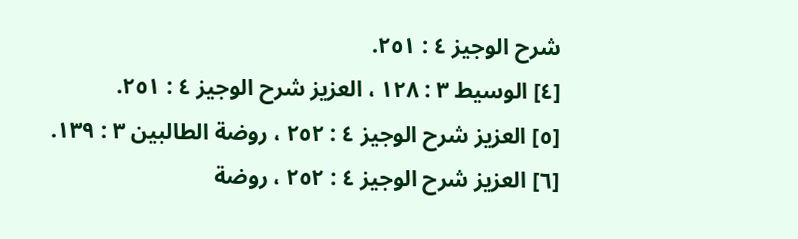شرح الوجيز ٤ : ٢٥١.
[٤] الوسيط ٣ : ١٢٨ ، العزيز شرح الوجيز ٤ : ٢٥١.
[٥] العزيز شرح الوجيز ٤ : ٢٥٢ ، روضة الطالبين ٣ : ١٣٩.
[٦] العزيز شرح الوجيز ٤ : ٢٥٢ ، روضة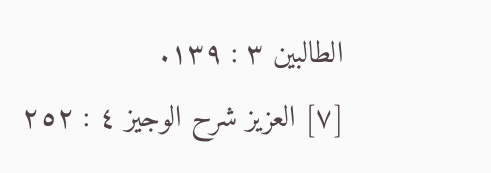الطالبين ٣ : ١٣٩.
[٧] العزيز شرح الوجيز ٤ : ٢٥٢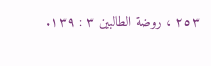٢٥٣ ، روضة الطالبين ٣ : ١٣٩.